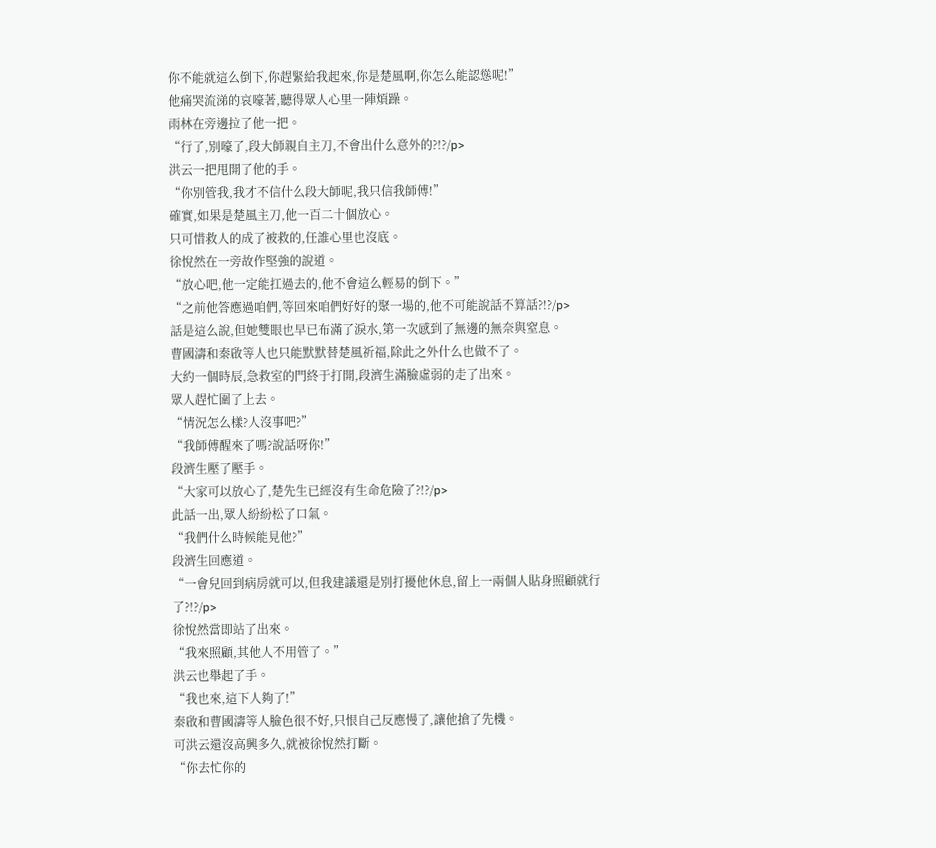你不能就這么倒下,你趕緊給我起來,你是楚風啊,你怎么能認慫呢!”
他痛哭流涕的哀嚎著,聽得眾人心里一陣煩躁。
雨林在旁邊拉了他一把。
“行了,別嚎了,段大師親自主刀,不會出什么意外的?!?/p>
洪云一把甩開了他的手。
“你別管我,我才不信什么段大師呢,我只信我師傅!”
確實,如果是楚風主刀,他一百二十個放心。
只可惜救人的成了被救的,任誰心里也沒底。
徐悅然在一旁故作堅強的說道。
“放心吧,他一定能扛過去的,他不會這么輕易的倒下。”
“之前他答應過咱們,等回來咱們好好的聚一場的,他不可能說話不算話?!?/p>
話是這么說,但她雙眼也早已布滿了淚水,第一次感到了無邊的無奈與窒息。
曹國濤和秦啟等人也只能默默替楚風祈福,除此之外什么也做不了。
大約一個時辰,急救室的門終于打開,段濟生滿臉虛弱的走了出來。
眾人趕忙圍了上去。
“情況怎么樣?人沒事吧?”
“我師傅醒來了嗎?說話呀你!”
段濟生壓了壓手。
“大家可以放心了,楚先生已經沒有生命危險了?!?/p>
此話一出,眾人紛紛松了口氣。
“我們什么時候能見他?”
段濟生回應道。
“一會兒回到病房就可以,但我建議還是別打擾他休息,留上一兩個人貼身照顧就行了?!?/p>
徐悅然當即站了出來。
“我來照顧,其他人不用管了。”
洪云也舉起了手。
“我也來,這下人夠了!”
秦啟和曹國濤等人臉色很不好,只恨自己反應慢了,讓他搶了先機。
可洪云還沒高興多久,就被徐悅然打斷。
“你去忙你的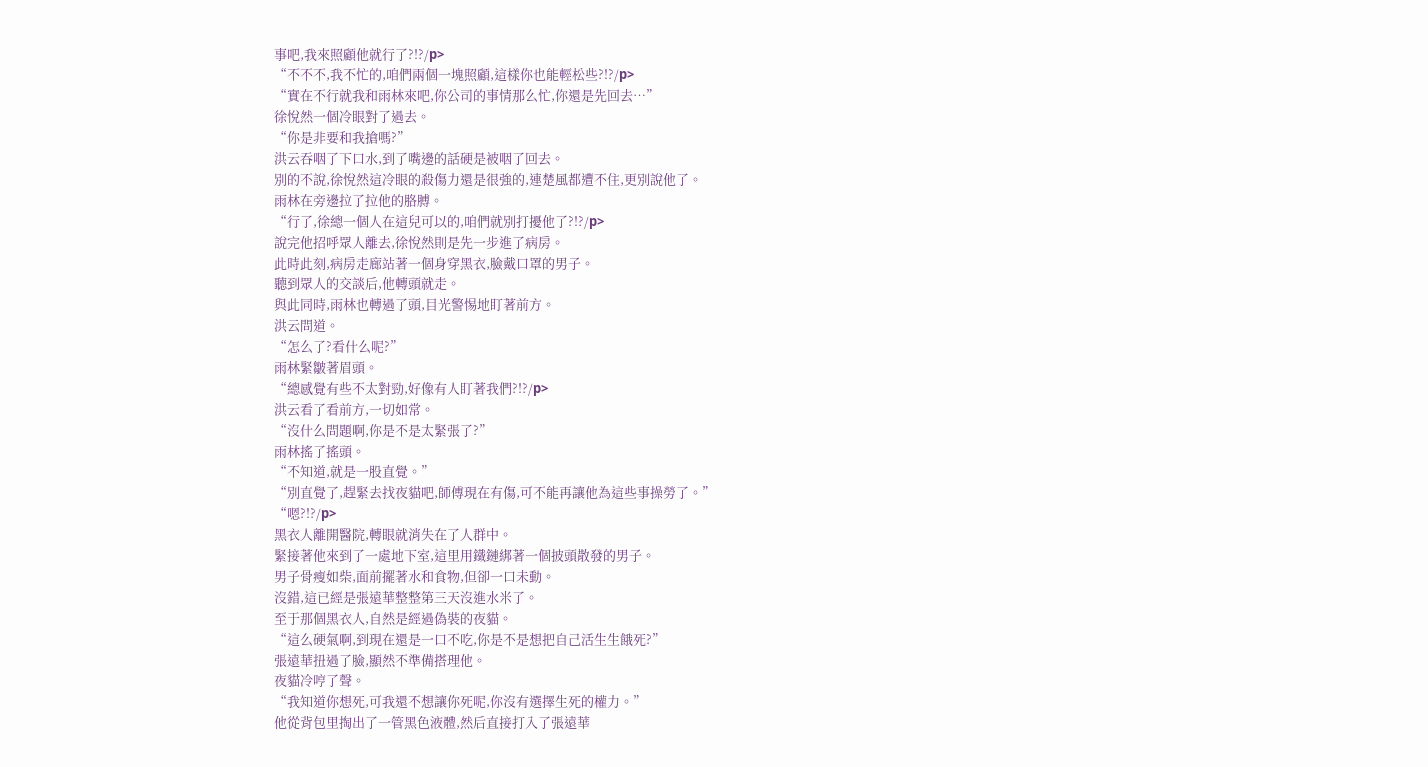事吧,我來照顧他就行了?!?/p>
“不不不,我不忙的,咱們兩個一塊照顧,這樣你也能輕松些?!?/p>
“實在不行就我和雨林來吧,你公司的事情那么忙,你還是先回去…”
徐悅然一個冷眼對了過去。
“你是非要和我搶嗎?”
洪云吞咽了下口水,到了嘴邊的話硬是被咽了回去。
別的不說,徐悅然這冷眼的殺傷力還是很強的,連楚風都遭不住,更別說他了。
雨林在旁邊拉了拉他的胳膊。
“行了,徐總一個人在這兒可以的,咱們就別打擾他了?!?/p>
說完他招呼眾人離去,徐悅然則是先一步進了病房。
此時此刻,病房走廊站著一個身穿黑衣,臉戴口罩的男子。
聽到眾人的交談后,他轉頭就走。
與此同時,雨林也轉過了頭,目光警惕地盯著前方。
洪云問道。
“怎么了?看什么呢?”
雨林緊皺著眉頭。
“總感覺有些不太對勁,好像有人盯著我們?!?/p>
洪云看了看前方,一切如常。
“沒什么問題啊,你是不是太緊張了?”
雨林搖了搖頭。
“不知道,就是一股直覺。”
“別直覺了,趕緊去找夜貓吧,師傅現在有傷,可不能再讓他為這些事操勞了。”
“嗯?!?/p>
黑衣人離開醫院,轉眼就消失在了人群中。
緊接著他來到了一處地下室,這里用鐵鏈綁著一個披頭散發的男子。
男子骨瘦如柴,面前擺著水和食物,但卻一口未動。
沒錯,這已經是張遠華整整第三天沒進水米了。
至于那個黑衣人,自然是經過偽裝的夜貓。
“這么硬氣啊,到現在還是一口不吃,你是不是想把自己活生生餓死?”
張遠華扭過了臉,顯然不準備搭理他。
夜貓冷哼了聲。
“我知道你想死,可我還不想讓你死呢,你沒有選擇生死的權力。”
他從背包里掏出了一管黑色液體,然后直接打入了張遠華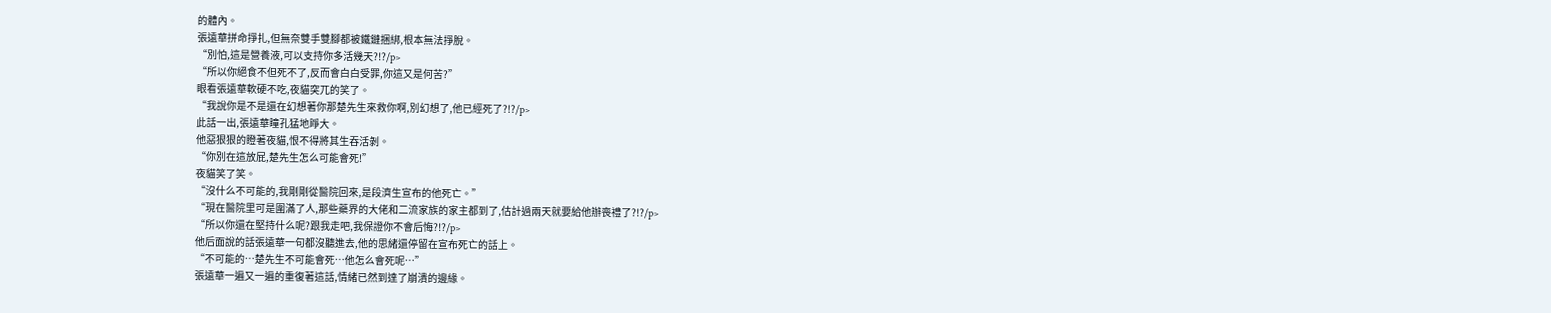的體內。
張遠華拼命掙扎,但無奈雙手雙腳都被鐵鏈捆綁,根本無法掙脫。
“別怕,這是營養液,可以支持你多活幾天?!?/p>
“所以你絕食不但死不了,反而會白白受罪,你這又是何苦?”
眼看張遠華軟硬不吃,夜貓突兀的笑了。
“我說你是不是還在幻想著你那楚先生來救你啊,別幻想了,他已經死了?!?/p>
此話一出,張遠華瞳孔猛地睜大。
他惡狠狠的瞪著夜貓,恨不得將其生吞活剝。
“你別在這放屁,楚先生怎么可能會死!”
夜貓笑了笑。
“沒什么不可能的,我剛剛從醫院回來,是段濟生宣布的他死亡。”
“現在醫院里可是圍滿了人,那些藥界的大佬和二流家族的家主都到了,估計過兩天就要給他辦喪禮了?!?/p>
“所以你還在堅持什么呢?跟我走吧,我保證你不會后悔?!?/p>
他后面說的話張遠華一句都沒聽進去,他的思緒還停留在宣布死亡的話上。
“不可能的…楚先生不可能會死…他怎么會死呢…”
張遠華一遍又一遍的重復著這話,情緒已然到達了崩潰的邊緣。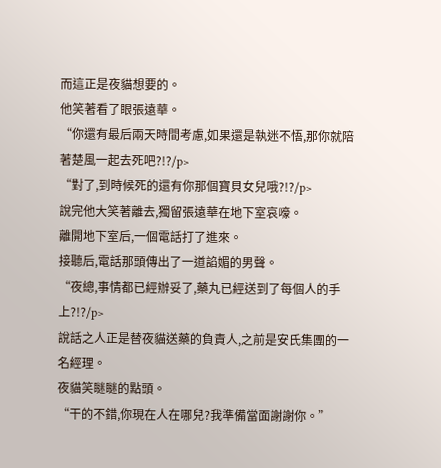而這正是夜貓想要的。
他笑著看了眼張遠華。
“你還有最后兩天時間考慮,如果還是執迷不悟,那你就陪著楚風一起去死吧?!?/p>
“對了,到時候死的還有你那個寶貝女兒哦?!?/p>
說完他大笑著離去,獨留張遠華在地下室哀嚎。
離開地下室后,一個電話打了進來。
接聽后,電話那頭傳出了一道諂媚的男聲。
“夜總,事情都已經辦妥了,藥丸已經送到了每個人的手上?!?/p>
說話之人正是替夜貓送藥的負責人,之前是安氏集團的一名經理。
夜貓笑瞇瞇的點頭。
“干的不錯,你現在人在哪兒?我準備當面謝謝你。”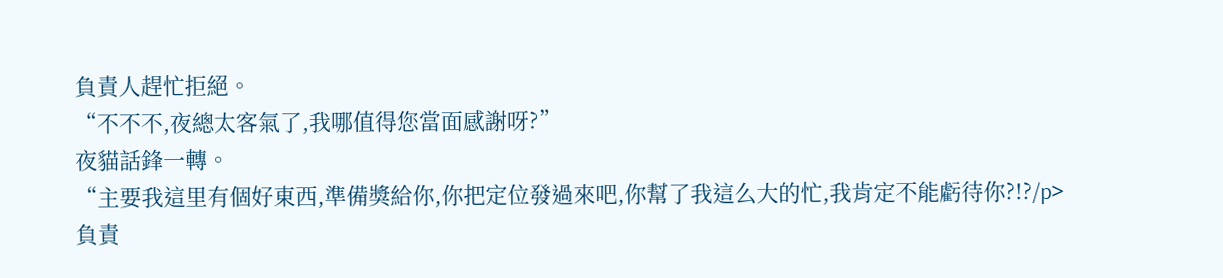負責人趕忙拒絕。
“不不不,夜總太客氣了,我哪值得您當面感謝呀?”
夜貓話鋒一轉。
“主要我這里有個好東西,準備獎給你,你把定位發過來吧,你幫了我這么大的忙,我肯定不能虧待你?!?/p>
負責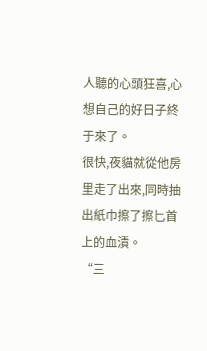人聽的心頭狂喜,心想自己的好日子終于來了。
很快,夜貓就從他房里走了出來,同時抽出紙巾擦了擦匕首上的血漬。
“三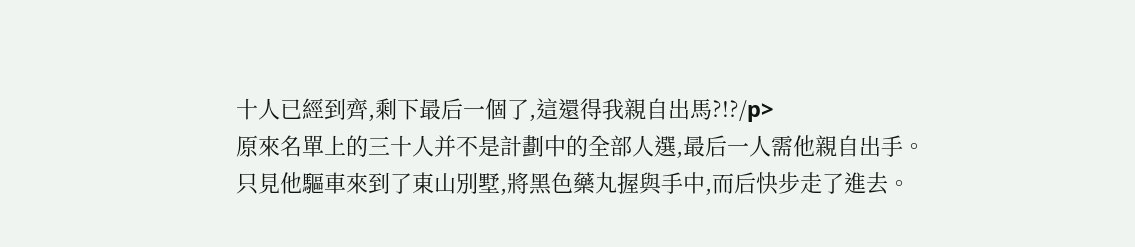十人已經到齊,剩下最后一個了,這還得我親自出馬?!?/p>
原來名單上的三十人并不是計劃中的全部人選,最后一人需他親自出手。
只見他驅車來到了東山別墅,將黑色藥丸握與手中,而后快步走了進去。